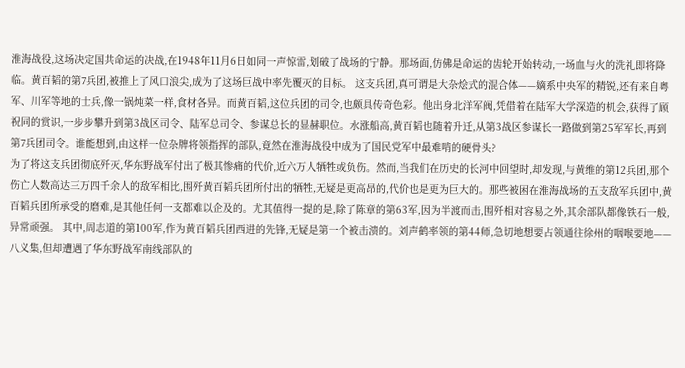淮海战役,这场决定国共命运的决战,在1948年11月6日如同一声惊雷,划破了战场的宁静。那场面,仿佛是命运的齿轮开始转动,一场血与火的洗礼即将降临。黄百韬的第7兵团,被推上了风口浪尖,成为了这场巨战中率先覆灭的目标。 这支兵团,真可谓是大杂烩式的混合体——嫡系中央军的精锐,还有来自粤军、川军等地的士兵,像一锅炖菜一样,食材各异。而黄百韬,这位兵团的司令,也颇具传奇色彩。他出身北洋军阀,凭借着在陆军大学深造的机会,获得了顾祝同的赏识,一步步攀升到第3战区司令、陆军总司令、参谋总长的显赫职位。水涨船高,黄百韬也随着升迁,从第3战区参谋长一路做到第25军军长,再到第7兵团司令。谁能想到,由这样一位杂牌将领指挥的部队,竟然在淮海战役中成为了国民党军中最难啃的硬骨头?
为了将这支兵团彻底歼灭,华东野战军付出了极其惨痛的代价,近六万人牺牲或负伤。然而,当我们在历史的长河中回望时,却发现,与黄维的第12兵团,那个伤亡人数高达三万四千余人的敌军相比,围歼黄百韬兵团所付出的牺牲,无疑是更高昂的,代价也是更为巨大的。那些被困在淮海战场的五支敌军兵团中,黄百韬兵团所承受的磨难,是其他任何一支都难以企及的。尤其值得一提的是,除了陈章的第63军,因为半渡而击,围歼相对容易之外,其余部队都像铁石一般,异常顽强。 其中,周志道的第100军,作为黄百韬兵团西进的先锋,无疑是第一个被击溃的。刘声鹤率领的第44师,急切地想要占领通往徐州的咽喉要地——八义集,但却遭遇了华东野战军南线部队的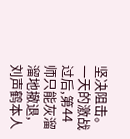坚决阻击。一天的激战过后,第44师只能灰溜溜地撤退,刘声鹤本人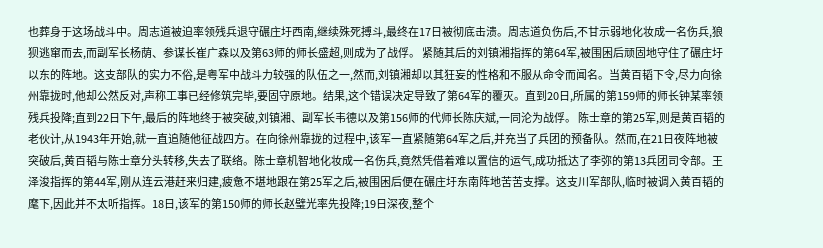也葬身于这场战斗中。周志道被迫率领残兵退守碾庄圩西南,继续殊死搏斗,最终在17日被彻底击溃。周志道负伤后,不甘示弱地化妆成一名伤兵,狼狈逃窜而去,而副军长杨荫、参谋长崔广森以及第63师的师长盛超,则成为了战俘。 紧随其后的刘镇湘指挥的第64军,被围困后顽固地守住了碾庄圩以东的阵地。这支部队的实力不俗,是粤军中战斗力较强的队伍之一,然而,刘镇湘却以其狂妄的性格和不服从命令而闻名。当黄百韬下令,尽力向徐州靠拢时,他却公然反对,声称工事已经修筑完毕,要固守原地。结果,这个错误决定导致了第64军的覆灭。直到20日,所属的第159师的师长钟某率领残兵投降;直到22日下午,最后的阵地终于被突破,刘镇湘、副军长韦德以及第156师的代师长陈庆斌,一同沦为战俘。 陈士章的第25军,则是黄百韬的老伙计,从1943年开始,就一直追随他征战四方。在向徐州靠拢的过程中,该军一直紧随第64军之后,并充当了兵团的预备队。然而,在21日夜阵地被突破后,黄百韬与陈士章分头转移,失去了联络。陈士章机智地化妆成一名伤兵,竟然凭借着难以置信的运气,成功抵达了李弥的第13兵团司令部。王泽浚指挥的第44军,刚从连云港赶来归建,疲惫不堪地跟在第25军之后,被围困后便在碾庄圩东南阵地苦苦支撑。这支川军部队,临时被调入黄百韬的麾下,因此并不太听指挥。18日,该军的第150师的师长赵璧光率先投降;19日深夜,整个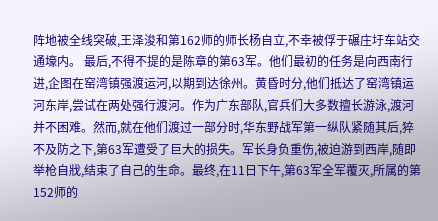阵地被全线突破,王泽浚和第162师的师长杨自立,不幸被俘于碾庄圩车站交通壕内。 最后,不得不提的是陈章的第63军。他们最初的任务是向西南行进,企图在窑湾镇强渡运河,以期到达徐州。黄昏时分,他们抵达了窑湾镇运河东岸,尝试在两处强行渡河。作为广东部队,官兵们大多数擅长游泳,渡河并不困难。然而,就在他们渡过一部分时,华东野战军第一纵队紧随其后,猝不及防之下,第63军遭受了巨大的损失。军长身负重伤,被迫游到西岸,随即举枪自戕,结束了自己的生命。最终,在11日下午,第63军全军覆灭,所属的第152师的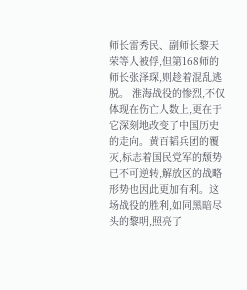师长雷秀民、副师长黎天荣等人被俘,但第168师的师长张泽琛,则趁着混乱逃脱。 淮海战役的惨烈,不仅体现在伤亡人数上,更在于它深刻地改变了中国历史的走向。黄百韬兵团的覆灭,标志着国民党军的颓势已不可逆转,解放区的战略形势也因此更加有利。这场战役的胜利,如同黑暗尽头的黎明,照亮了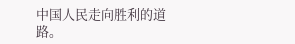中国人民走向胜利的道路。